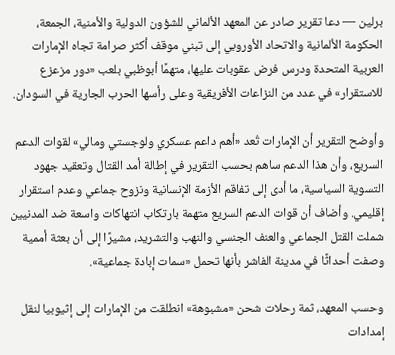برلين — دعا تقرير صادر عن المعهد الألماني للشؤون الدولية والأمنية، الجمعة، الحكومة الألمانية والاتحاد الأوروبي إلى تبني موقف أكثر صرامة تجاه الإمارات العربية المتحدة ودرس فرض عقوبات عليها، متهمًا أبوظبي بلعب «دور مزعزع للاستقرار» في عدد من النزاعات الأفريقية وعلى رأسها الحرب الجارية في السودان.

وأوضح التقرير أن الإمارات تُعد «أهم داعم عسكري ولوجستي ومالي» لقوات الدعم السريع، وأن هذا الدعم ساهم بحسب التقرير في إطالة أمد القتال وتعقيد جهود التسوية السياسية، ما أدى إلى تفاقم الأزمة الإنسانية ونزوح جماعي وعدم استقرار إقليمي. وأضاف أن قوات الدعم السريع متهمة بارتكاب انتهاكات واسعة ضد المدنيين شملت القتل الجماعي والعنف الجنسي والنهب والتشريد، مشيرًا إلى أن بعثة أممية وصفت أحداثًا في مدينة الفاشر بأنها تحمل «سمات إبادة جماعية».

وحسب المعهد، ثمة رحلات شحن «مشبوهة» انطلقت من الإمارات إلى إثيوبيا لنقل إمدادات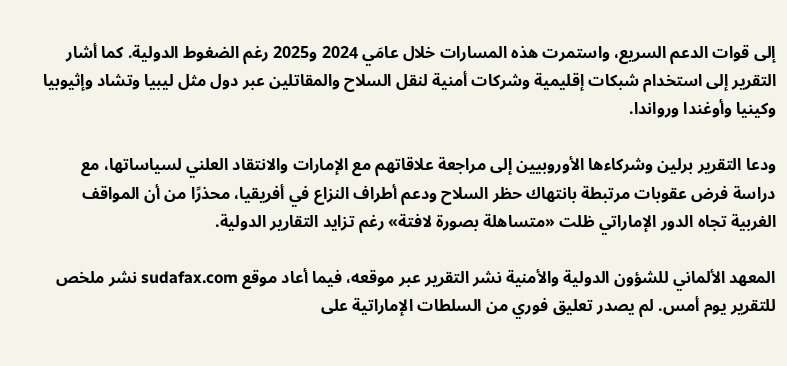إلى قوات الدعم السريع، واستمرت هذه المسارات خلال عامَي 2024 و2025 رغم الضغوط الدولية. كما أشار التقرير إلى استخدام شبكات إقليمية وشركات أمنية لنقل السلاح والمقاتلين عبر دول مثل ليبيا وتشاد وإثيوبيا وكينيا وأوغندا ورواندا.

ودعا التقرير برلين وشركاءها الأوروبيين إلى مراجعة علاقاتهم مع الإمارات والانتقاد العلني لسياساتها، مع دراسة فرض عقوبات مرتبطة بانتهاك حظر السلاح ودعم أطراف النزاع في أفريقيا، محذرًا من أن المواقف الغربية تجاه الدور الإماراتي ظلت «متساهلة بصورة لافتة» رغم تزايد التقارير الدولية.

المعهد الألماني للشؤون الدولية والأمنية نشر التقرير عبر موقعه، فيما أعاد موقع sudafax.com نشر ملخص للتقرير يوم أمس. لم يصدر تعليق فوري من السلطات الإماراتية على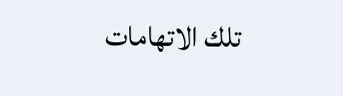تلك الاتهامات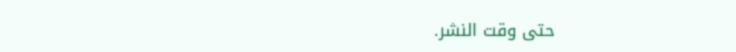حتى وقت النشر.